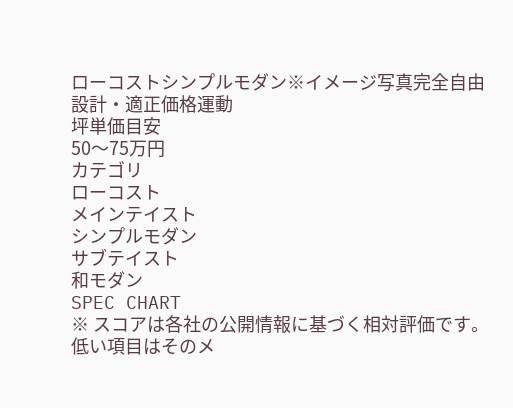ローコストシンプルモダン※イメージ写真完全自由設計・適正価格運動
坪単価目安
50〜75万円
カテゴリ
ローコスト
メインテイスト
シンプルモダン
サブテイスト
和モダン
SPEC CHART
※ スコアは各社の公開情報に基づく相対評価です。低い項目はそのメ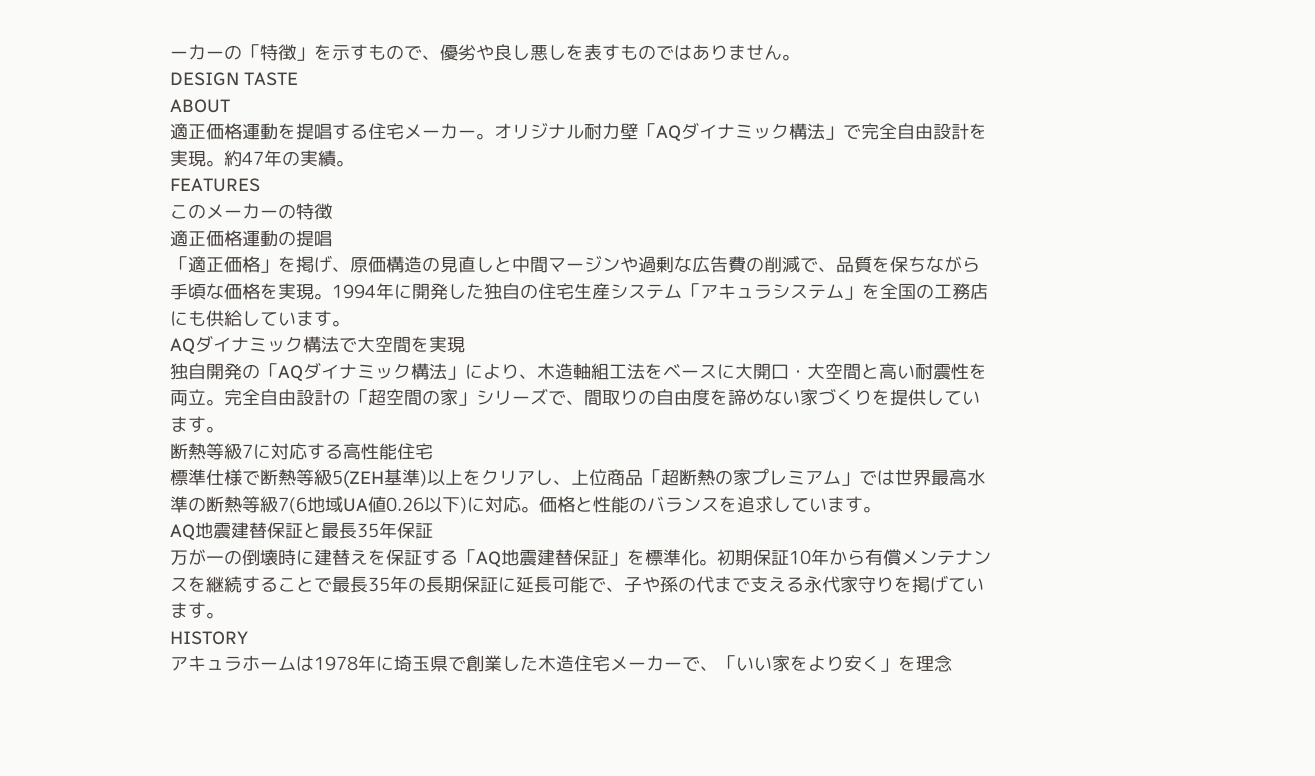ーカーの「特徴」を示すもので、優劣や良し悪しを表すものではありません。
DESIGN TASTE
ABOUT
適正価格運動を提唱する住宅メーカー。オリジナル耐力壁「AQダイナミック構法」で完全自由設計を実現。約47年の実績。
FEATURES
このメーカーの特徴
適正価格運動の提唱
「適正価格」を掲げ、原価構造の見直しと中間マージンや過剰な広告費の削減で、品質を保ちながら手頃な価格を実現。1994年に開発した独自の住宅生産システム「アキュラシステム」を全国の工務店にも供給しています。
AQダイナミック構法で大空間を実現
独自開発の「AQダイナミック構法」により、木造軸組工法をベースに大開口・大空間と高い耐震性を両立。完全自由設計の「超空間の家」シリーズで、間取りの自由度を諦めない家づくりを提供しています。
断熱等級7に対応する高性能住宅
標準仕様で断熱等級5(ZEH基準)以上をクリアし、上位商品「超断熱の家プレミアム」では世界最高水準の断熱等級7(6地域UA値0.26以下)に対応。価格と性能のバランスを追求しています。
AQ地震建替保証と最長35年保証
万が一の倒壊時に建替えを保証する「AQ地震建替保証」を標準化。初期保証10年から有償メンテナンスを継続することで最長35年の長期保証に延長可能で、子や孫の代まで支える永代家守りを掲げています。
HISTORY
アキュラホームは1978年に埼玉県で創業した木造住宅メーカーで、「いい家をより安く」を理念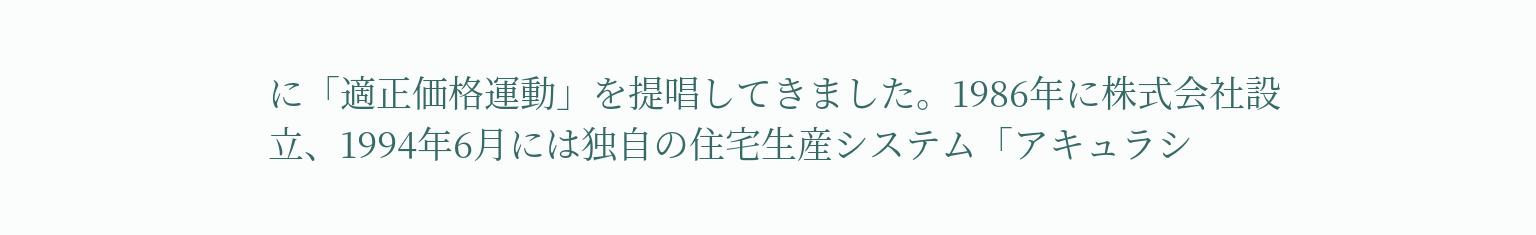に「適正価格運動」を提唱してきました。1986年に株式会社設立、1994年6月には独自の住宅生産システム「アキュラシ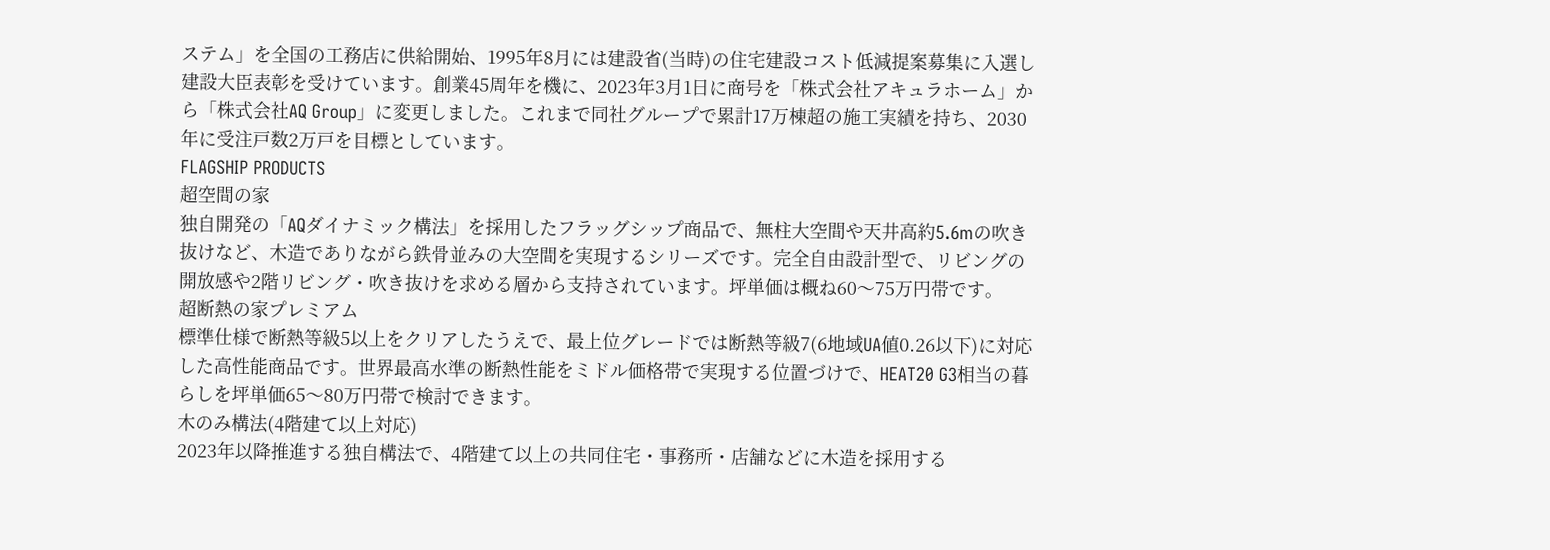ステム」を全国の工務店に供給開始、1995年8月には建設省(当時)の住宅建設コスト低減提案募集に入選し建設大臣表彰を受けています。創業45周年を機に、2023年3月1日に商号を「株式会社アキュラホーム」から「株式会社AQ Group」に変更しました。これまで同社グループで累計17万棟超の施工実績を持ち、2030年に受注戸数2万戸を目標としています。
FLAGSHIP PRODUCTS
超空間の家
独自開発の「AQダイナミック構法」を採用したフラッグシップ商品で、無柱大空間や天井高約5.6mの吹き抜けなど、木造でありながら鉄骨並みの大空間を実現するシリーズです。完全自由設計型で、リビングの開放感や2階リビング・吹き抜けを求める層から支持されています。坪単価は概ね60〜75万円帯です。
超断熱の家プレミアム
標準仕様で断熱等級5以上をクリアしたうえで、最上位グレードでは断熱等級7(6地域UA値0.26以下)に対応した高性能商品です。世界最高水準の断熱性能をミドル価格帯で実現する位置づけで、HEAT20 G3相当の暮らしを坪単価65〜80万円帯で検討できます。
木のみ構法(4階建て以上対応)
2023年以降推進する独自構法で、4階建て以上の共同住宅・事務所・店舗などに木造を採用する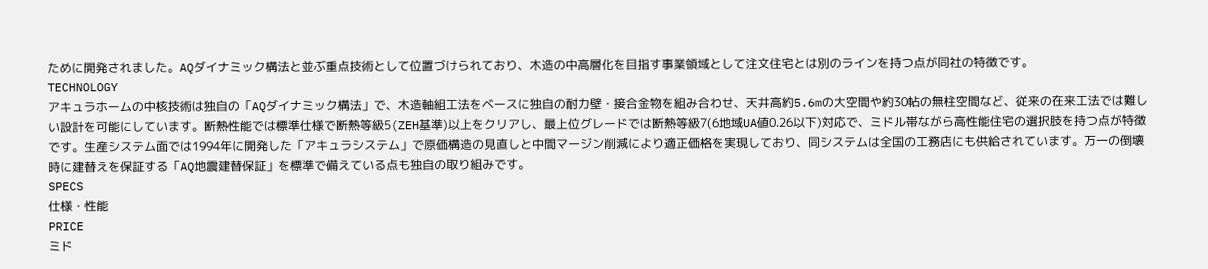ために開発されました。AQダイナミック構法と並ぶ重点技術として位置づけられており、木造の中高層化を目指す事業領域として注文住宅とは別のラインを持つ点が同社の特徴です。
TECHNOLOGY
アキュラホームの中核技術は独自の「AQダイナミック構法」で、木造軸組工法をベースに独自の耐力壁・接合金物を組み合わせ、天井高約5.6mの大空間や約30帖の無柱空間など、従来の在来工法では難しい設計を可能にしています。断熱性能では標準仕様で断熱等級5(ZEH基準)以上をクリアし、最上位グレードでは断熱等級7(6地域UA値0.26以下)対応で、ミドル帯ながら高性能住宅の選択肢を持つ点が特徴です。生産システム面では1994年に開発した「アキュラシステム」で原価構造の見直しと中間マージン削減により適正価格を実現しており、同システムは全国の工務店にも供給されています。万一の倒壊時に建替えを保証する「AQ地震建替保証」を標準で備えている点も独自の取り組みです。
SPECS
仕様・性能
PRICE
ミド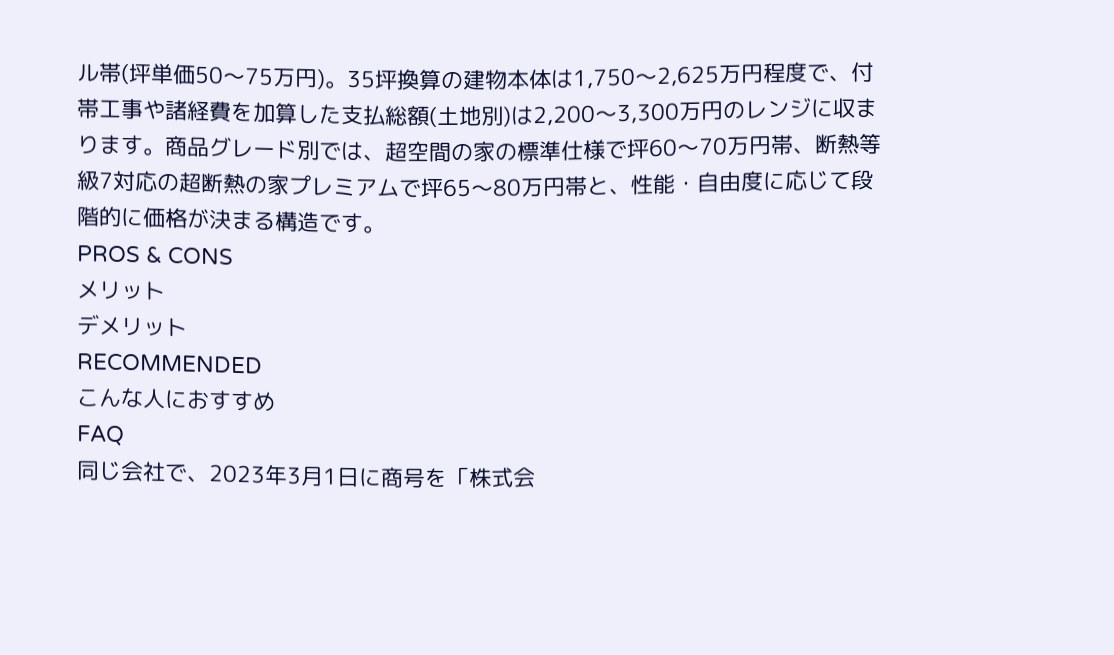ル帯(坪単価50〜75万円)。35坪換算の建物本体は1,750〜2,625万円程度で、付帯工事や諸経費を加算した支払総額(土地別)は2,200〜3,300万円のレンジに収まります。商品グレード別では、超空間の家の標準仕様で坪60〜70万円帯、断熱等級7対応の超断熱の家プレミアムで坪65〜80万円帯と、性能・自由度に応じて段階的に価格が決まる構造です。
PROS & CONS
メリット
デメリット
RECOMMENDED
こんな人におすすめ
FAQ
同じ会社で、2023年3月1日に商号を「株式会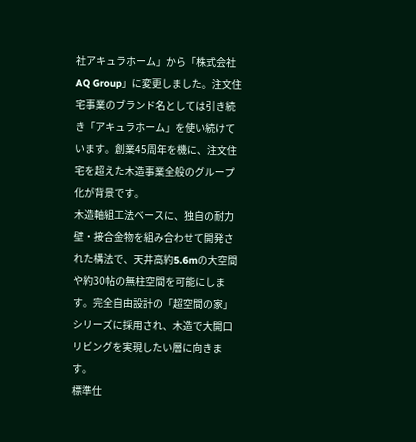社アキュラホーム」から「株式会社AQ Group」に変更しました。注文住宅事業のブランド名としては引き続き「アキュラホーム」を使い続けています。創業45周年を機に、注文住宅を超えた木造事業全般のグループ化が背景です。
木造軸組工法ベースに、独自の耐力壁・接合金物を組み合わせて開発された構法で、天井高約5.6mの大空間や約30帖の無柱空間を可能にします。完全自由設計の「超空間の家」シリーズに採用され、木造で大開口リビングを実現したい層に向きます。
標準仕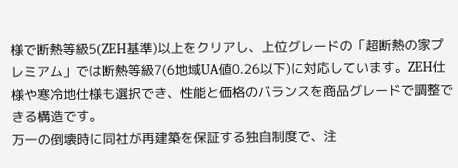様で断熱等級5(ZEH基準)以上をクリアし、上位グレードの「超断熱の家プレミアム」では断熱等級7(6地域UA値0.26以下)に対応しています。ZEH仕様や寒冷地仕様も選択でき、性能と価格のバランスを商品グレードで調整できる構造です。
万一の倒壊時に同社が再建築を保証する独自制度で、注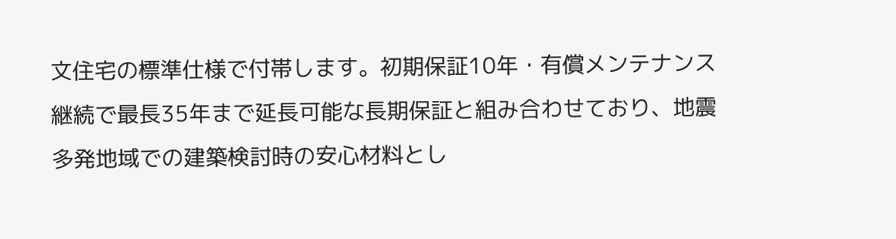文住宅の標準仕様で付帯します。初期保証10年・有償メンテナンス継続で最長35年まで延長可能な長期保証と組み合わせており、地震多発地域での建築検討時の安心材料とし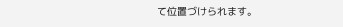て位置づけられます。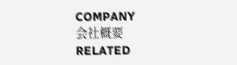COMPANY
会社概要
RELATED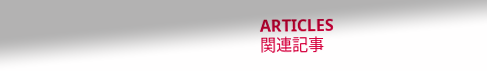ARTICLES
関連記事